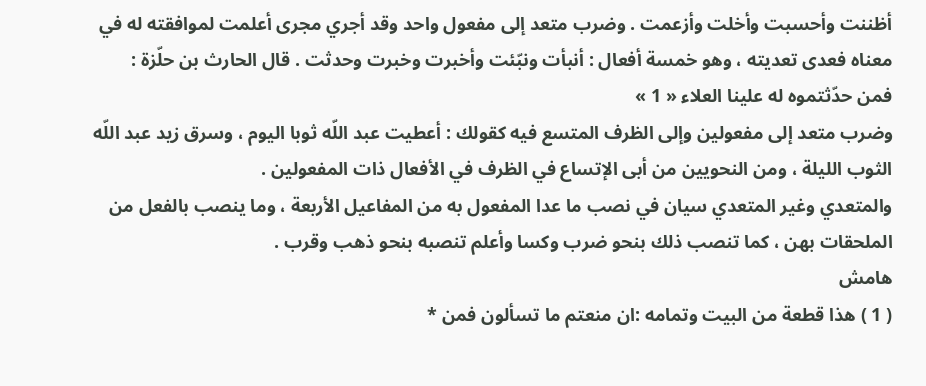أظننت وأحسبت وأخلت وأزعمت . وضرب متعد إلى مفعول واحد وقد أجري مجرى أعلمت لموافقته له في معناه فعدى تعديته ، وهو خمسة أفعال : أنبأت ونبّئت وأخبرت وخبرت وحدثت . قال الحارث بن حلّزة :
فمن حدّثتموه له علينا العلاء « 1 »
وضرب متعد إلى مفعولين وإلى الظرف المتسع فيه كقولك : أعطيت عبد اللّه ثوبا اليوم ، وسرق زيد عبد اللّه الثوب الليلة ، ومن النحويين من أبى الإتساع في الظرف في الأفعال ذات المفعولين .
والمتعدي وغير المتعدي سيان في نصب ما عدا المفعول به من المفاعيل الأربعة ، وما ينصب بالفعل من الملحقات بهن ، كما تنصب ذلك بنحو ضرب وكسا وأعلم تنصبه بنحو ذهب وقرب .
هامش
( 1 ) هذا قطعة من البيت وتمامه :ان منعتم ما تسألون فمن *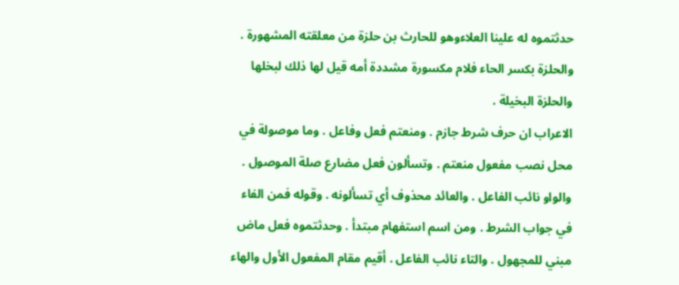حدثتموه له علينا العلاءوهو للحارث بن حلزة من معلقته المشهورة . والحلزة بكسر الحاء فلام مكسورة مشددة أمه قيل لها ذلك لبخلها والحلزة البخيلة .
الاعراب ان حرف شرط جازم . ومنعتم فعل وفاعل . وما موصولة في محل نصب مفعول منعتم . وتسألون فعل مضارع صلة الموصول . والواو نائب الفاعل . والعائد محذوف أي تسألونه . وقوله فمن الفاء في جواب الشرط . ومن اسم استفهام مبتدأ . وحدثتموه فعل ماض مبني للمجهول . والتاء نائب الفاعل . أقيم مقام المفعول الأول والهاء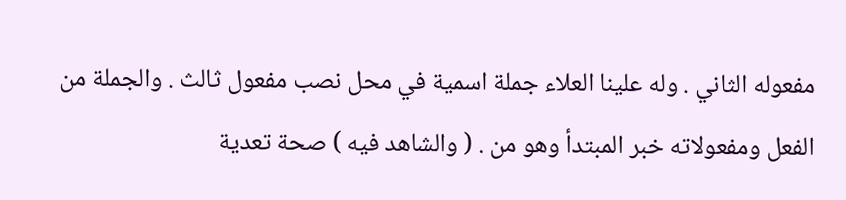مفعوله الثاني . وله علينا العلاء جملة اسمية في محل نصب مفعول ثالث . والجملة من الفعل ومفعولاته خبر المبتدأ وهو من . ( والشاهد فيه ) صحة تعدية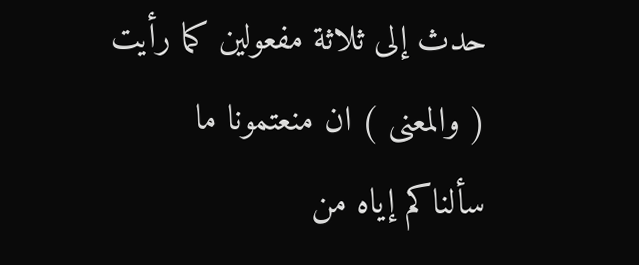حدث إلى ثلاثة مفعولين كما رأيت ( والمعنى ) ان منعتمونا ما سألناكم إياه من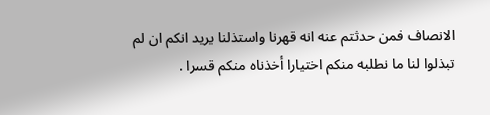الانصاف فمن حدثتم عنه انه قهرنا واستذلنا يريد انكم ان لم تبذلوا لنا ما نطلبه منكم اختيارا أخذناه منكم قسرا .